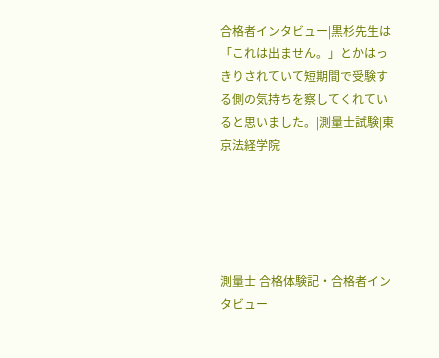合格者インタビュー|黒杉先生は「これは出ません。」とかはっきりされていて短期間で受験する側の気持ちを察してくれていると思いました。|測量士試験|東京法経学院





測量士 合格体験記・合格者インタビュー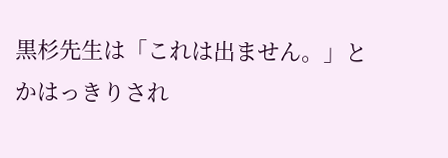黒杉先生は「これは出ません。」とかはっきりされ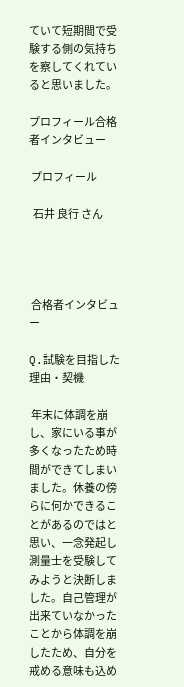ていて短期間で受験する側の気持ちを察してくれていると思いました。

プロフィール合格者インタビュー

 プロフィール

  石井 良行 さん




 合格者インタビュー

Q.試験を目指した理由・契機

 年末に体調を崩し、家にいる事が多くなったため時間ができてしまいました。休養の傍らに何かできることがあるのではと思い、一念発起し測量士を受験してみようと決断しました。自己管理が出来ていなかったことから体調を崩したため、自分を戒める意味も込め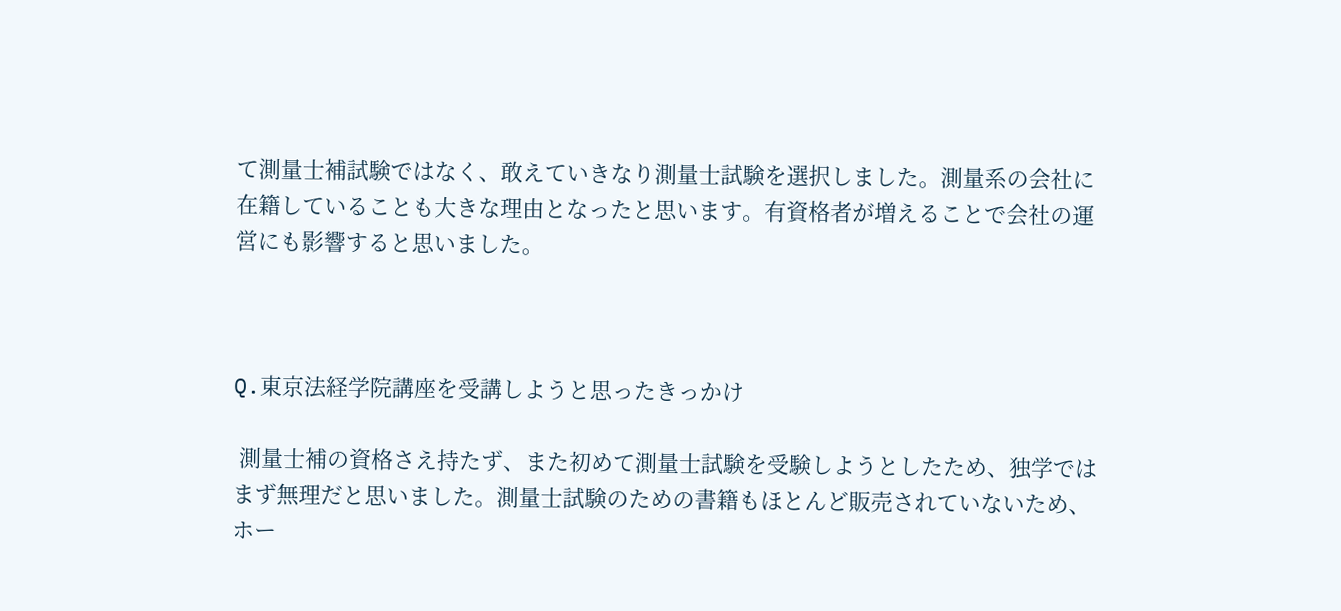て測量士補試験ではなく、敢えていきなり測量士試験を選択しました。測量系の会社に在籍していることも大きな理由となったと思います。有資格者が増えることで会社の運営にも影響すると思いました。



Q.東京法経学院講座を受講しようと思ったきっかけ

 測量士補の資格さえ持たず、また初めて測量士試験を受験しようとしたため、独学ではまず無理だと思いました。測量士試験のための書籍もほとんど販売されていないため、ホー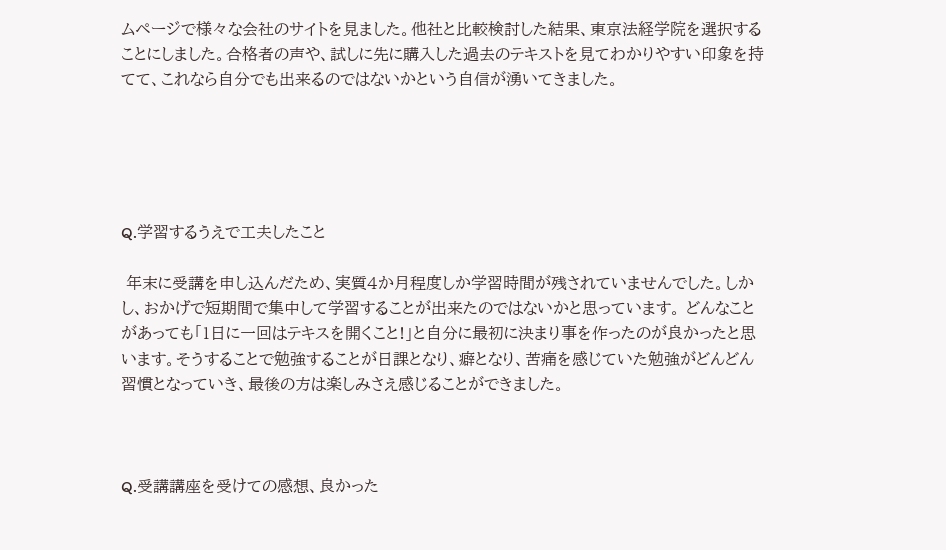ムページで様々な会社のサイトを見ました。他社と比較検討した結果、東京法経学院を選択することにしました。合格者の声や、試しに先に購入した過去のテキストを見てわかりやすい印象を持てて、これなら自分でも出来るのではないかという自信が湧いてきました。





Q.学習するうえで工夫したこと

 年末に受講を申し込んだため、実質4か月程度しか学習時間が残されていませんでした。しかし、おかげで短期間で集中して学習することが出来たのではないかと思っています。 どんなことがあっても「1日に一回はテキスを開くこと!」と自分に最初に決まり事を作ったのが良かったと思います。そうすることで勉強することが日課となり、癖となり、苦痛を感じていた勉強がどんどん習慣となっていき、最後の方は楽しみさえ感じることができました。



Q.受講講座を受けての感想、良かった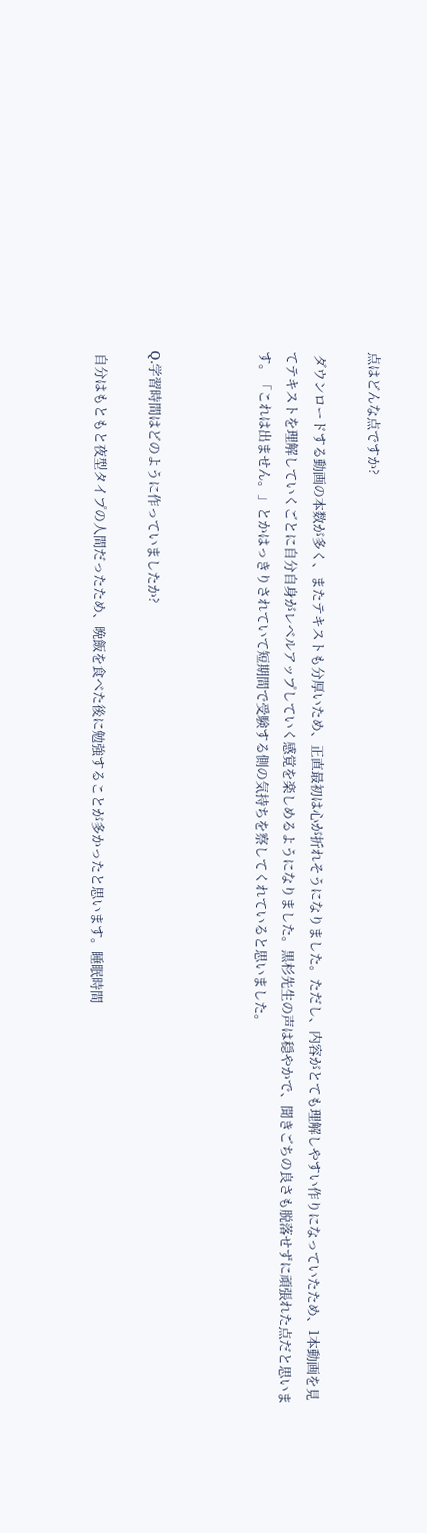点はどんな点ですか?

 ダウンロードする動画の本数が多く、またテキストも分厚いため、正直最初は心が折れそうになりました。ただし、内容がとても理解しやすい作りになっていたため、1本動画を見てテキストを理解していくごとに自分自身がレベルアップしていく感覚を楽しめるようになりました。黒杉先生の声は穏やかで、聞きごちの良さも脱落せずに頑張れた点だと思います。「これは出ません。」とかはっきりされていて短期間で受験する側の気持ちを察してくれていると思いました。



Q.学習時間はどのように作っていましたか?

 自分はもともと夜型タイプの人間だったため、晩飯を食べた後に勉強することが多かったと思います。睡眠時間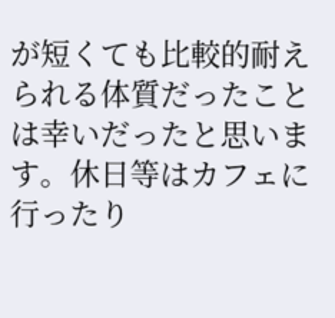が短くても比較的耐えられる体質だったことは幸いだったと思います。休日等はカフェに行ったり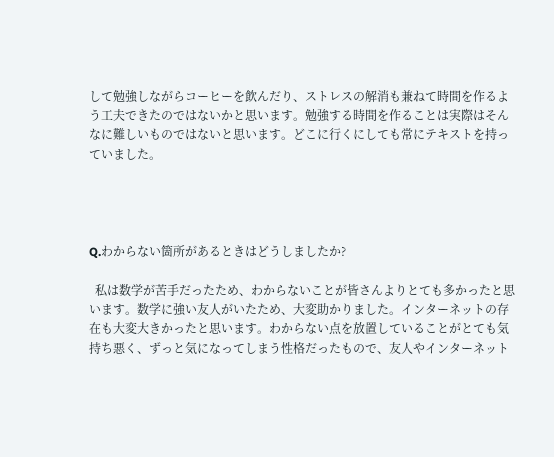して勉強しながらコーヒーを飲んだり、ストレスの解消も兼ねて時間を作るよう工夫できたのではないかと思います。勉強する時間を作ることは実際はそんなに難しいものではないと思います。どこに行くにしても常にテキストを持っていました。




Q.わからない箇所があるときはどうしましたか?

  私は数学が苦手だったため、わからないことが皆さんよりとても多かったと思います。数学に強い友人がいたため、大変助かりました。インターネットの存在も大変大きかったと思います。わからない点を放置していることがとても気持ち悪く、ずっと気になってしまう性格だったもので、友人やインターネット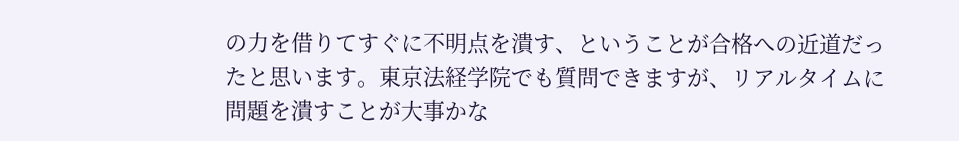の力を借りてすぐに不明点を潰す、ということが合格への近道だったと思います。東京法経学院でも質問できますが、リアルタイムに問題を潰すことが大事かな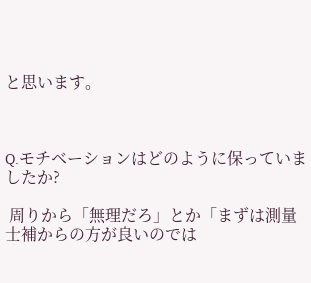と思います。



Q.モチベーションはどのように保っていましたか?

 周りから「無理だろ」とか「まずは測量士補からの方が良いのでは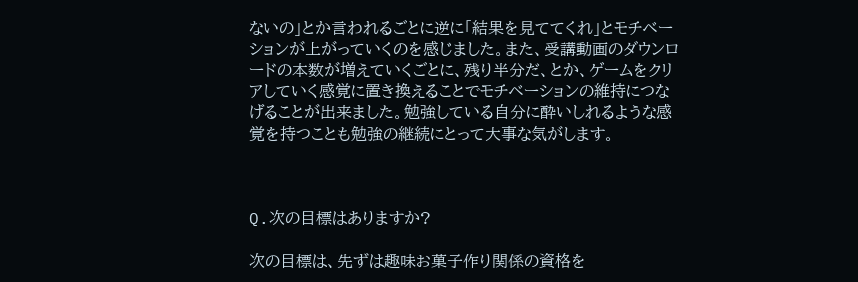ないの」とか言われるごとに逆に「結果を見ててくれ」とモチベーションが上がっていくのを感じました。また、受講動画のダウンロードの本数が増えていくごとに、残り半分だ、とか、ゲームをクリアしていく感覚に置き換えることでモチベーションの維持につなげることが出来ました。勉強している自分に酔いしれるような感覚を持つことも勉強の継続にとって大事な気がします。



Q.次の目標はありますか?

次の目標は、先ずは趣味お菓子作り関係の資格を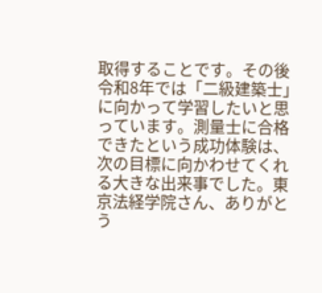取得することです。その後令和8年では「二級建築士」に向かって学習したいと思っています。測量士に合格できたという成功体験は、次の目標に向かわせてくれる大きな出来事でした。東京法経学院さん、ありがとう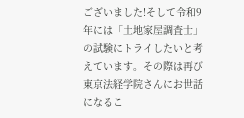ございました!そして令和9年には「土地家屋調査士」の試験にトライしたいと考えています。その際は再び東京法経学院さんにお世話になるこ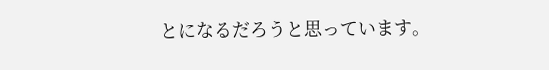とになるだろうと思っています。